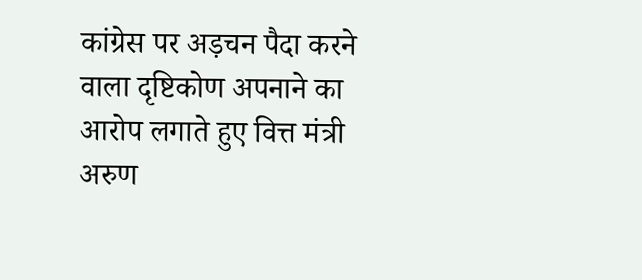कांग्रेस पर अड़चन पैदा करने वाला दृष्टिकोण अपनाने का आरोप लगाते हुए वित्त मंत्री अरुण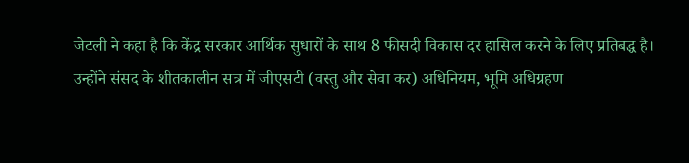जेटली ने कहा है कि केंद्र सरकार आर्थिक सुधारों के साथ 8 फीसदी विकास दर हासिल करने के लिए प्रतिबद्ध है।
उन्होंने संसद के शीतकालीन सत्र में जीएसटी (वस्तु और सेवा कर) अधिनियम, भूमि अधिग्रहण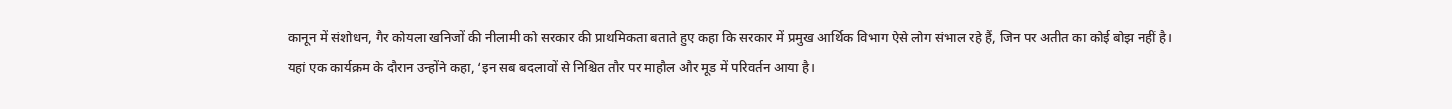कानून में संशोधन, गैर कोयला खनिजों की नीलामी को सरकार की प्राथमिकता बताते हुए कहा कि सरकार में प्रमुख आर्थिक विभाग ऐसे लोग संभाल रहे हैं, जिन पर अतीत का कोई बोझ नहीं है।
यहां एक कार्यक्रम के दौरान उन्होंने कहा, ‘इन सब बदलावों से निश्चित तौर पर माहौल और मूड में परिवर्तन आया है।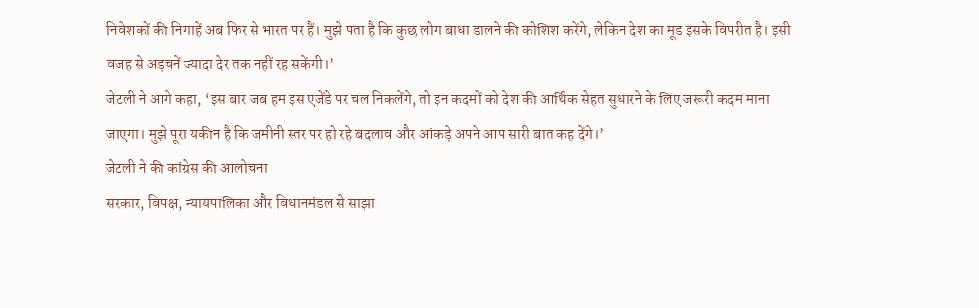निवेशकों की निगाहें अब फिर से भारत पर हैं। मुझे पता है कि कुछ लोग बाधा डालने की कोशिश करेंगे, लेकिन देश का मूड इसके विपरीत है। इसी वजह से अड़चनें ज्यादा देर तक नहीं रह सकेंगी।’
जेटली ने आगे कहा, ‘इस बार जब हम इस एजेंडे पर चल निकलेंगे, तो इन कदमों को देश की आर्थिक सेहत सुधारने के लिए जरूरी कदम माना जाएगा। मुझे पूरा यकीन है कि जमीनी स्तर पर हो रहे बदलाव और आंकड़े अपने आप सारी बात कह देंगे।’
जेटली ने की कांग्रेस की आलोचना
सरकार, विपक्ष, न्यायपालिका और विधानमंडल से साझा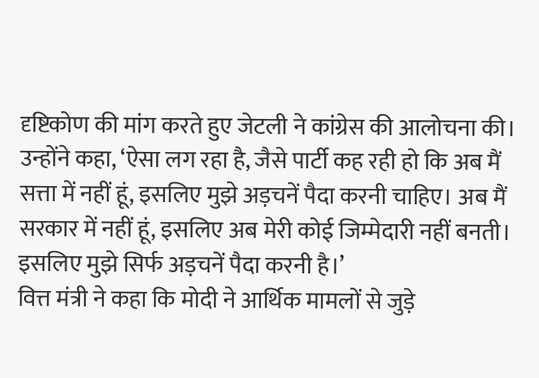दृष्टिकोण की मांग करते हुए जेटली ने कांग्रेस की आलोचना की। उन्होंने कहा, ‘ऐसा लग रहा है, जैसे पार्टी कह रही हो कि अब मैं सत्ता में नहीं हूं, इसलिए मुझे अड़चनें पैदा करनी चाहिए। अब मैं सरकार में नहीं हूं, इसलिए अब मेरी कोई जिम्मेदारी नहीं बनती। इसलिए मुझे सिर्फ अड़चनें पैदा करनी है।’
वित्त मंत्री ने कहा कि मोदी ने आर्थिक मामलों से जुड़े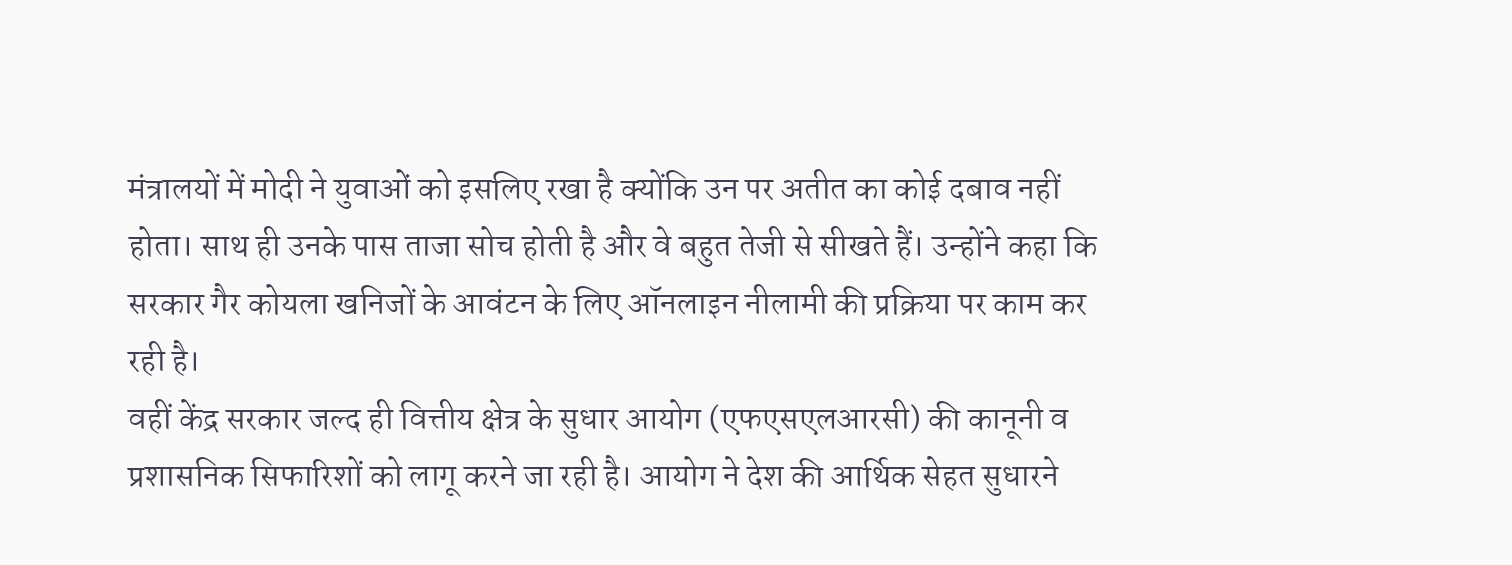मंत्रालयों में मोदी ने युवाओं को इसलिए रखा है क्योंकि उन पर अतीत का कोई दबाव नहीं होता। साथ ही उनके पास ताजा सोच होती है और वे बहुत तेजी से सीखते हैं। उन्होंने कहा कि सरकार गैर कोयला खनिजों के आवंटन के लिए ऑनलाइन नीलामी की प्रक्रिया पर काम कर रही है।
वहीं केंद्र सरकार जल्द ही वित्तीय क्षेत्र के सुधार आयोग (एफएसएलआरसी) की कानूनी व प्रशासनिक सिफारिशों को लागू करने जा रही है। आयोग ने देश की आर्थिक सेहत सुधारने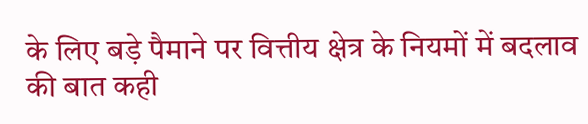के लिए बड़े पैमाने पर वित्तीय क्षेत्र के नियमों में बदलाव की बात कही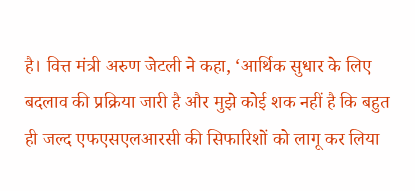है। वित्त मंत्री अरुण जेटली ने कहा, ‘आर्थिक सुधार के लिए बदलाव की प्रक्रिया जारी है और मुझे कोई शक नहीं है कि बहुत ही जल्द एफएसएलआरसी की सिफारिशों को लागू कर लिया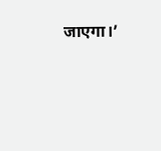जाएगा।’